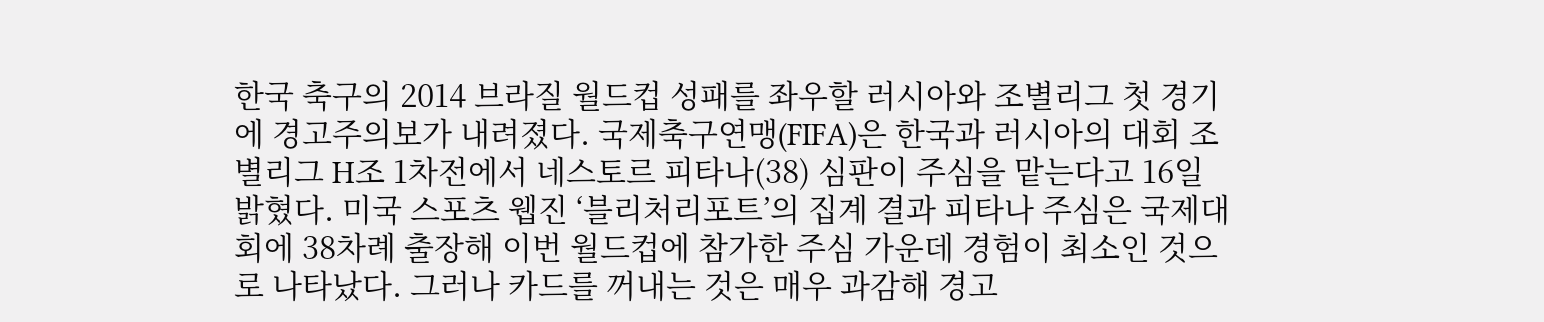한국 축구의 2014 브라질 월드컵 성패를 좌우할 러시아와 조별리그 첫 경기에 경고주의보가 내려졌다. 국제축구연맹(FIFA)은 한국과 러시아의 대회 조별리그 H조 1차전에서 네스토르 피타나(38) 심판이 주심을 맡는다고 16일 밝혔다. 미국 스포츠 웹진 ‘블리처리포트’의 집계 결과 피타나 주심은 국제대회에 38차례 출장해 이번 월드컵에 참가한 주심 가운데 경험이 최소인 것으로 나타났다. 그러나 카드를 꺼내는 것은 매우 과감해 경고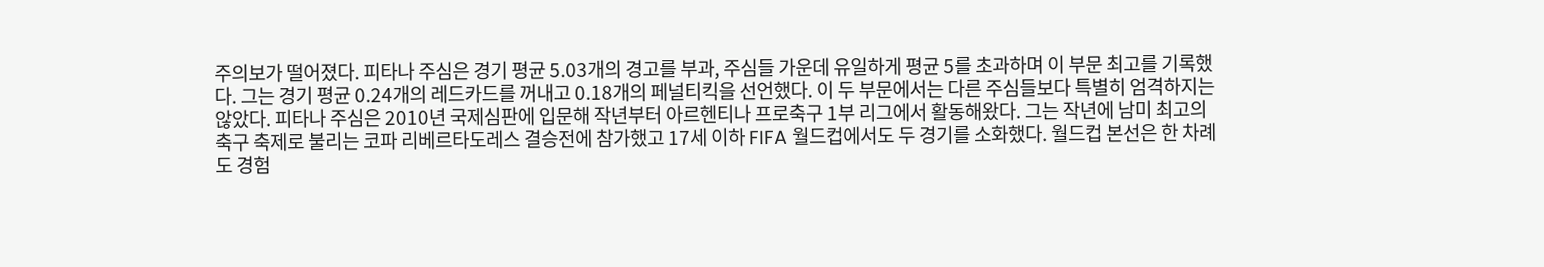주의보가 떨어졌다. 피타나 주심은 경기 평균 5.03개의 경고를 부과, 주심들 가운데 유일하게 평균 5를 초과하며 이 부문 최고를 기록했다. 그는 경기 평균 0.24개의 레드카드를 꺼내고 0.18개의 페널티킥을 선언했다. 이 두 부문에서는 다른 주심들보다 특별히 엄격하지는 않았다. 피타나 주심은 2010년 국제심판에 입문해 작년부터 아르헨티나 프로축구 1부 리그에서 활동해왔다. 그는 작년에 남미 최고의 축구 축제로 불리는 코파 리베르타도레스 결승전에 참가했고 17세 이하 FIFA 월드컵에서도 두 경기를 소화했다. 월드컵 본선은 한 차례도 경험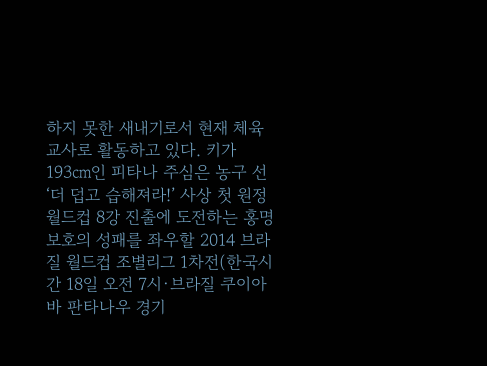하지 못한 새내기로서 현재 체육 교사로 활동하고 있다. 키가 193㎝인 피타나 주심은 농구 선
‘더 덥고 습해져라!’ 사상 첫 원정 월드컵 8강 진출에 도전하는 홍명보호의 성패를 좌우할 2014 브라질 월드컵 조별리그 1차전(한국시간 18일 오전 7시·브라질 쿠이아바 판타나우 경기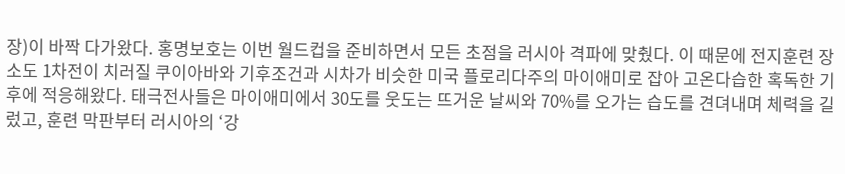장)이 바짝 다가왔다. 홍명보호는 이번 월드컵을 준비하면서 모든 초점을 러시아 격파에 맞췄다. 이 때문에 전지훈련 장소도 1차전이 치러질 쿠이아바와 기후조건과 시차가 비슷한 미국 플로리다주의 마이애미로 잡아 고온다습한 혹독한 기후에 적응해왔다. 태극전사들은 마이애미에서 30도를 웃도는 뜨거운 날씨와 70%를 오가는 습도를 견뎌내며 체력을 길렀고, 훈련 막판부터 러시아의 ‘강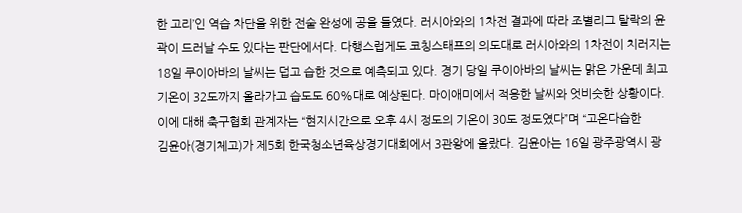한 고리’인 역습 차단을 위한 전술 완성에 공을 들였다. 러시아와의 1차전 결과에 따라 조별리그 탈락의 윤곽이 드러날 수도 있다는 판단에서다. 다행스럽게도 코칭스태프의 의도대로 러시아와의 1차전이 치러지는 18일 쿠이아바의 날씨는 덥고 습한 것으로 예측되고 있다. 경기 당일 쿠이아바의 날씨는 맑은 가운데 최고 기온이 32도까지 올라가고 습도도 60%대로 예상된다. 마이애미에서 적응한 날씨와 엇비슷한 상황이다. 이에 대해 축구협회 관계자는 “현지시간으로 오후 4시 정도의 기온이 30도 정도였다”며 “고온다습한
김윤아(경기체고)가 제5회 한국청소년육상경기대회에서 3관왕에 올랐다. 김윤아는 16일 광주광역시 광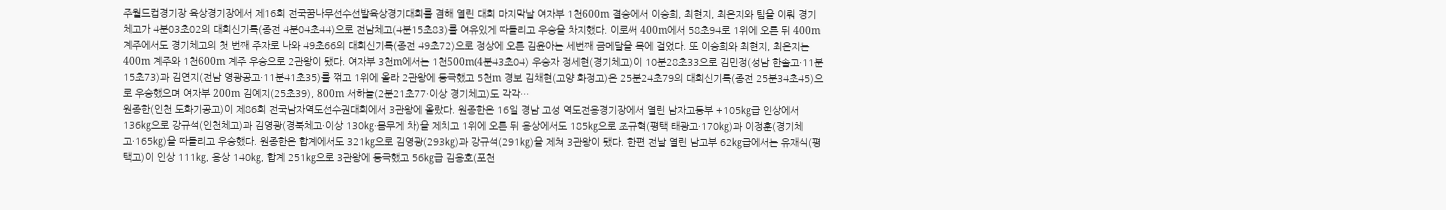주월드컵경기장 육상경기장에서 제16회 전국꿈나무선수선발육상경기대회를 겸해 열린 대회 마지막날 여자부 1천600m 결승에서 이승희, 최현지, 최은지와 팀을 이뤄 경기체고가 4분03초02의 대회신기록(종전 4분04초44)으로 전남체고(4분15초83)를 여유있게 따돌리고 우승을 차지했다. 이로써 400m에서 58초94로 1위에 오른 뒤 400m 계주에서도 경기체고의 첫 번째 주자로 나와 49초66의 대회신기록(종전 49초72)으로 정상에 오른 김윤아는 세번째 금메달을 목에 걸었다. 또 이승희와 최현지, 최은지는 400m 계주와 1천600m 계주 우승으로 2관왕이 됐다. 여자부 3천m에서는 1천500m(4분43초04) 우승자 정세현(경기체고)이 10분28초33으로 김민정(성남 한솔고·11분15초73)과 김연지(전남 영광공고·11분41초35)를 꺾고 1위에 올라 2관왕에 등극했고 5천m 경보 김채현(고양 화정고)은 25분24초79의 대회신기록(종전 25분34초45)으로 우승했으며 여자부 200m 김예지(25초39), 800m 서하늘(2분21초77·이상 경기체고)도 각각…
원종한(인천 도화기공고)이 제86회 전국남자역도선수권대회에서 3관왕에 올랐다. 원종한은 16일 경남 고성 역도전용경기장에서 열린 남자고등부 +105㎏급 인상에서 136㎏으로 강규석(인천체고)과 김영광(경북체고·이상 130㎏·몸무게 차)을 제치고 1위에 오른 뒤 용상에서도 185㎏으로 조규혁(평택 태광고·170㎏)과 이정훈(경기체고·165㎏)을 따돌리고 우승했다. 원종한은 합계에서도 321㎏으로 김영광(293㎏)과 강규석(291㎏)을 제쳐 3관왕이 됐다. 한편 전날 열린 남고부 62㎏급에서는 유재식(평택고)이 인상 111㎏, 용상 140㎏, 합계 251㎏으로 3관왕에 등극했고 56㎏급 김용호(포천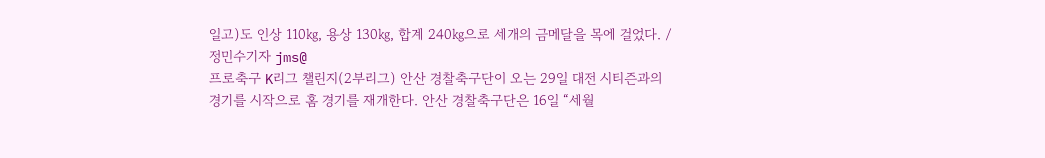일고)도 인상 110㎏, 용상 130㎏, 합계 240㎏으로 세개의 금메달을 목에 걸었다. /정민수기자 jms@
프로축구 K리그 챌린지(2부리그) 안산 경찰축구단이 오는 29일 대전 시티즌과의 경기를 시작으로 홈 경기를 재개한다. 안산 경찰축구단은 16일 “세월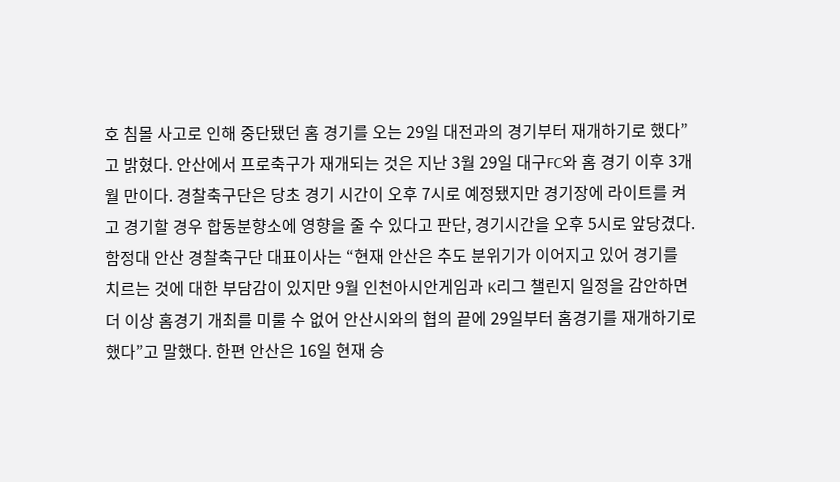호 침몰 사고로 인해 중단됐던 홈 경기를 오는 29일 대전과의 경기부터 재개하기로 했다”고 밝혔다. 안산에서 프로축구가 재개되는 것은 지난 3월 29일 대구FC와 홈 경기 이후 3개월 만이다. 경찰축구단은 당초 경기 시간이 오후 7시로 예정됐지만 경기장에 라이트를 켜고 경기할 경우 합동분향소에 영향을 줄 수 있다고 판단, 경기시간을 오후 5시로 앞당겼다. 함정대 안산 경찰축구단 대표이사는 “현재 안산은 추도 분위기가 이어지고 있어 경기를 치르는 것에 대한 부담감이 있지만 9월 인천아시안게임과 K리그 챌린지 일정을 감안하면 더 이상 홈경기 개최를 미룰 수 없어 안산시와의 협의 끝에 29일부터 홈경기를 재개하기로 했다”고 말했다. 한편 안산은 16일 현재 승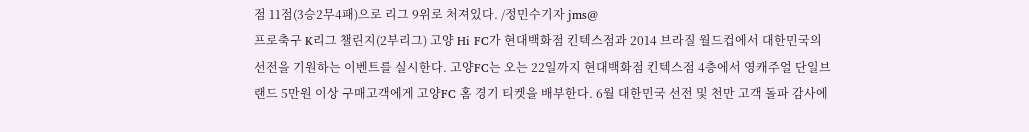점 11점(3승2무4패)으로 리그 9위로 처져있다. /정민수기자 jms@
프로축구 K리그 챌린지(2부리그) 고양 Hi FC가 현대백화점 킨텍스점과 2014 브라질 월드컵에서 대한민국의 선전을 기원하는 이벤트를 실시한다. 고양FC는 오는 22일까지 현대백화점 킨텍스점 4층에서 영캐주얼 단일브랜드 5만원 이상 구매고객에게 고양FC 홈 경기 티켓을 배부한다. 6월 대한민국 선전 및 천만 고객 돌파 감사에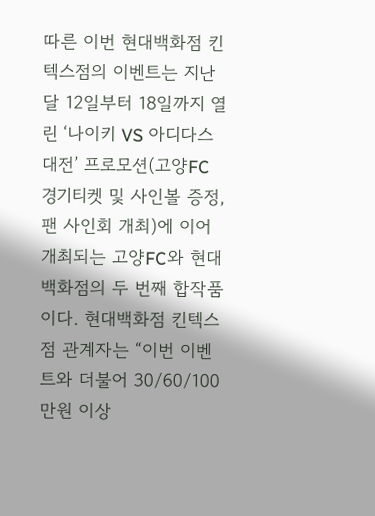따른 이번 현대백화점 킨텍스점의 이벤트는 지난달 12일부터 18일까지 열린 ‘나이키 VS 아디다스 대전’ 프로모션(고양FC 경기티켓 및 사인볼 증정, 팬 사인회 개최)에 이어 개최되는 고양FC와 현대백화점의 두 번째 합작품이다. 현대백화점 킨텍스점 관계자는 “이번 이벤트와 더불어 30/60/100만원 이상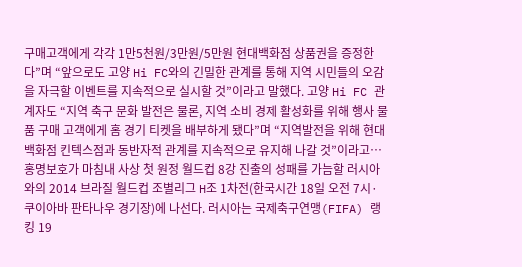구매고객에게 각각 1만5천원/3만원/5만원 현대백화점 상품권을 증정한다”며 “앞으로도 고양 Hi FC와의 긴밀한 관계를 통해 지역 시민들의 오감을 자극할 이벤트를 지속적으로 실시할 것”이라고 말했다. 고양 Hi FC 관계자도 “지역 축구 문화 발전은 물론, 지역 소비 경제 활성화를 위해 행사 물품 구매 고객에게 홈 경기 티켓을 배부하게 됐다”며 “지역발전을 위해 현대백화점 킨텍스점과 동반자적 관계를 지속적으로 유지해 나갈 것”이라고…
홍명보호가 마침내 사상 첫 원정 월드컵 8강 진출의 성패를 가늠할 러시아와의 2014 브라질 월드컵 조별리그 H조 1차전(한국시간 18일 오전 7시·쿠이아바 판타나우 경기장)에 나선다. 러시아는 국제축구연맹(FIFA) 랭킹 19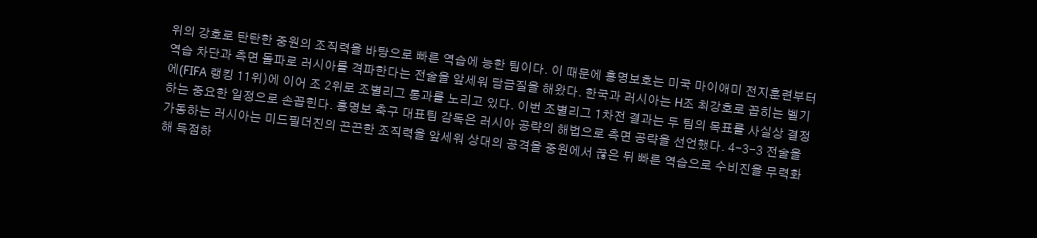위의 강호로 탄탄한 중원의 조직력을 바탕으로 빠른 역습에 능한 팀이다. 이 때문에 홍명보호는 미국 마이애미 전지훈련부터 역습 차단과 측면 돌파로 러시아를 격파한다는 전술을 앞세워 담금질을 해왔다. 한국과 러시아는 H조 최강호로 꼽히는 벨기에(FIFA 랭킹 11위)에 이어 조 2위로 조별리그 통과를 노리고 있다. 이번 조별리그 1차전 결과는 두 팀의 목표를 사실상 결정하는 중요한 일정으로 손꼽힌다. 홍명보 축구 대표팀 감독은 러시아 공략의 해법으로 측면 공략을 선언했다. 4-3-3 전술을 가동하는 러시아는 미드필더진의 끈끈한 조직력을 앞세워 상대의 공격을 중원에서 끊은 뒤 빠른 역습으로 수비진을 무력화해 득점하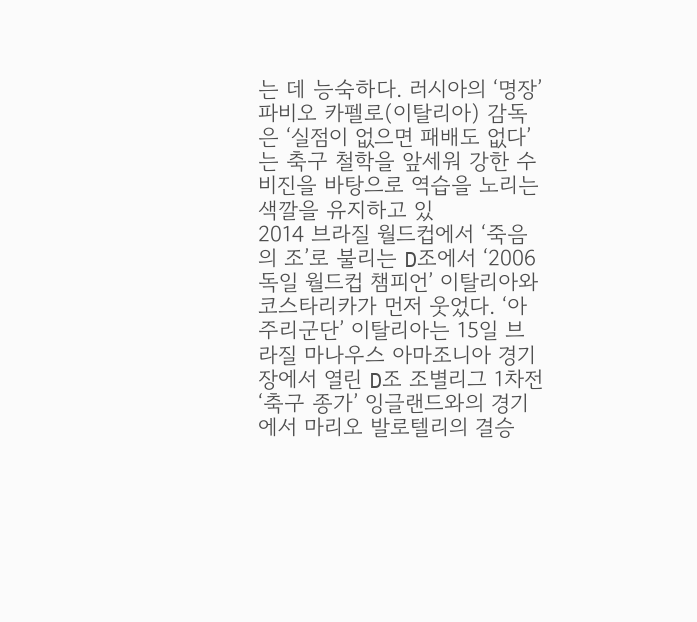는 데 능숙하다. 러시아의 ‘명장’ 파비오 카펠로(이탈리아) 감독은 ‘실점이 없으면 패배도 없다’는 축구 철학을 앞세워 강한 수비진을 바탕으로 역습을 노리는 색깔을 유지하고 있
2014 브라질 월드컵에서 ‘죽음의 조’로 불리는 D조에서 ‘2006 독일 월드컵 챔피언’ 이탈리아와 코스타리카가 먼저 웃었다. ‘아주리군단’ 이탈리아는 15일 브라질 마나우스 아마조니아 경기장에서 열린 D조 조별리그 1차전 ‘축구 종가’ 잉글랜드와의 경기에서 마리오 발로텔리의 결승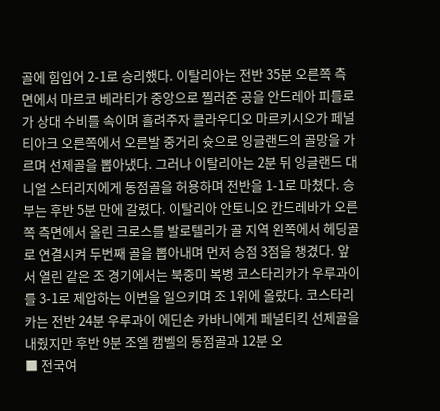골에 힘입어 2-1로 승리했다. 이탈리아는 전반 35분 오른쪽 측면에서 마르코 베라티가 중앙으로 찔러준 공을 안드레아 피를로가 상대 수비를 속이며 흘려주자 클라우디오 마르키시오가 페널티아크 오른쪽에서 오른발 중거리 슛으로 잉글랜드의 골망을 가르며 선제골을 뽑아냈다. 그러나 이탈리아는 2분 뒤 잉글랜드 대니얼 스터리지에게 동점골을 허용하며 전반을 1-1로 마쳤다. 승부는 후반 5분 만에 갈렸다. 이탈리아 안토니오 칸드레바가 오른쪽 측면에서 올린 크로스를 발로텔리가 골 지역 왼쪽에서 헤딩골로 연결시켜 두번째 골을 뽑아내며 먼저 승점 3점을 챙겼다. 앞서 열린 같은 조 경기에서는 북중미 복병 코스타리카가 우루과이를 3-1로 제압하는 이변을 일으키며 조 1위에 올랐다. 코스타리카는 전반 24분 우루과이 에딘손 카바니에게 페널티킥 선제골을 내줬지만 후반 9분 조엘 캠벨의 동점골과 12분 오
■ 전국여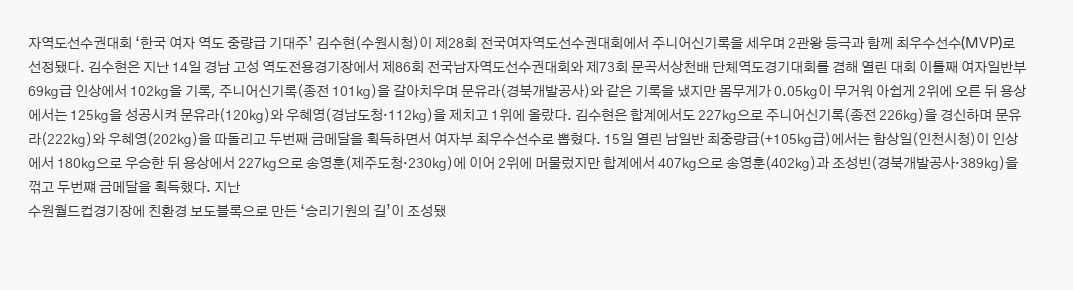자역도선수권대회 ‘한국 여자 역도 중량급 기대주’ 김수현(수원시청)이 제28회 전국여자역도선수권대회에서 주니어신기록을 세우며 2관왕 등극과 함께 최우수선수(MVP)로 선정됐다. 김수현은 지난 14일 경남 고성 역도전용경기장에서 제86회 전국남자역도선수권대회와 제73회 문곡서상천배 단체역도경기대회를 겸해 열린 대회 이틀째 여자일반부 69㎏급 인상에서 102㎏을 기록, 주니어신기록(종전 101㎏)을 갈아치우며 문유라(경북개발공사)와 같은 기록을 냈지만 몸무게가 0.05㎏이 무거워 아쉽게 2위에 오른 뒤 용상에서는 125㎏을 성공시켜 문유라(120㎏)와 우혜영(경남도청·112㎏)을 제치고 1위에 올랐다. 김수현은 합계에서도 227㎏으로 주니어신기록(종전 226㎏)을 경신하며 문유라(222㎏)와 우혜영(202㎏)을 따돌리고 두번째 금메달을 획득하면서 여자부 최우수선수로 뽑혔다. 15일 열린 남일반 최중량급(+105㎏급)에서는 함상일(인천시청)이 인상에서 180㎏으로 우승한 뒤 용상에서 227㎏으로 송영훈(제주도청·230㎏)에 이어 2위에 머물렀지만 합계에서 407㎏으로 송영훈(402㎏)과 조성빈(경북개발공사·389㎏)을 꺾고 두번쨰 금메달을 획득했다. 지난
수원월드컵경기장에 친환경 보도블록으로 만든 ‘승리기원의 길’이 조성됐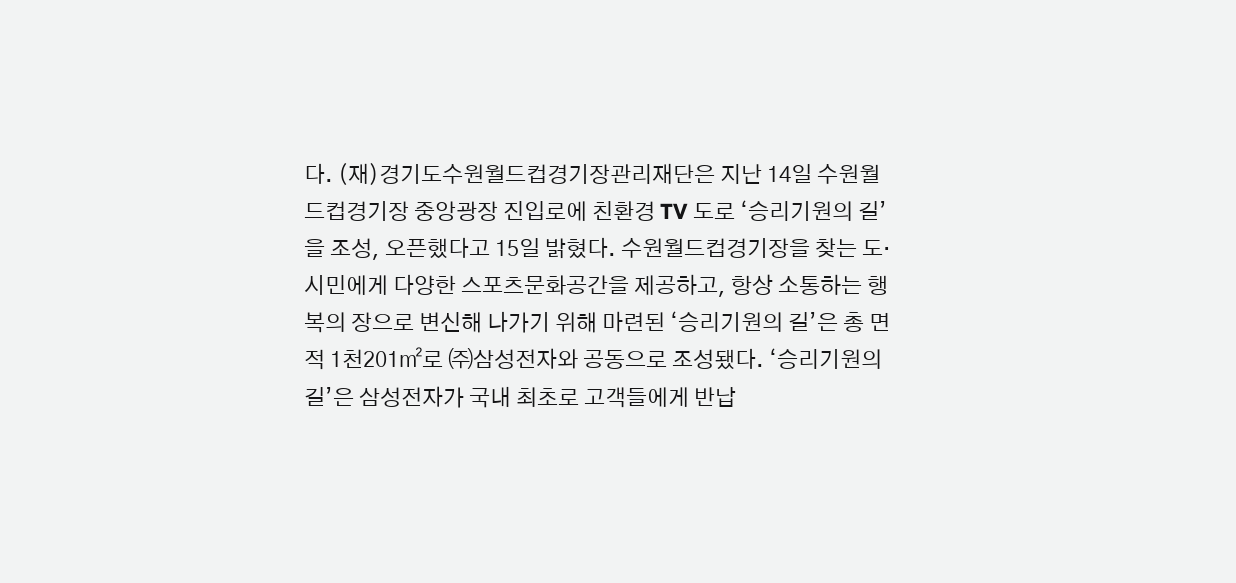다. (재)경기도수원월드컵경기장관리재단은 지난 14일 수원월드컵경기장 중앙광장 진입로에 친환경 TV 도로 ‘승리기원의 길’을 조성, 오픈했다고 15일 밝혔다. 수원월드컵경기장을 찾는 도·시민에게 다양한 스포츠문화공간을 제공하고, 항상 소통하는 행복의 장으로 변신해 나가기 위해 마련된 ‘승리기원의 길’은 총 면적 1천201㎡로 ㈜삼성전자와 공동으로 조성됐다. ‘승리기원의 길’은 삼성전자가 국내 최초로 고객들에게 반납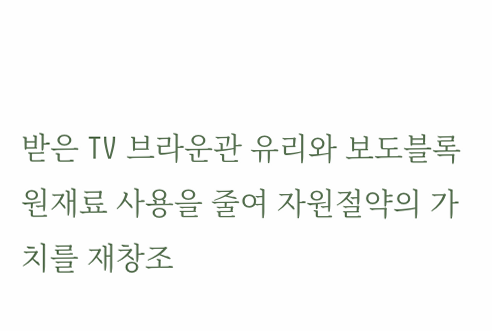받은 TV 브라운관 유리와 보도블록 원재료 사용을 줄여 자원절약의 가치를 재창조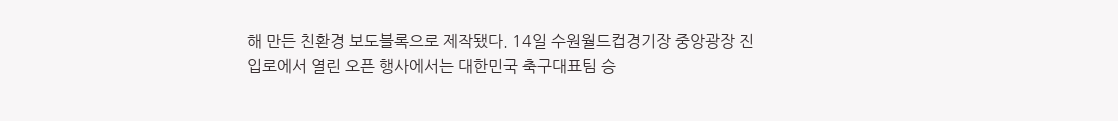해 만든 친환경 보도블록으로 제작됐다. 14일 수원월드컵경기장 중앙광장 진입로에서 열린 오픈 행사에서는 대한민국 축구대표팀 승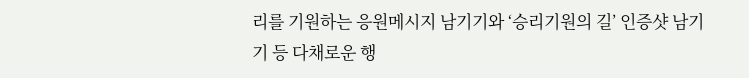리를 기원하는 응원메시지 남기기와 ‘승리기원의 길’ 인증샷 남기기 등 다채로운 행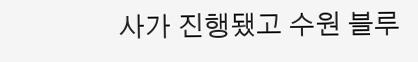사가 진행됐고 수원 블루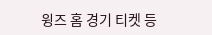윙즈 홈 경기 티켓 등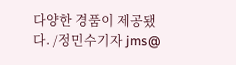다양한 경품이 제공됐다. /정민수기자 jms@